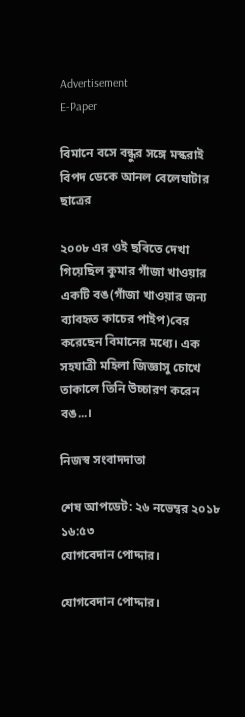Advertisement
E-Paper

বিমানে বসে বন্ধুর সঙ্গে মস্করাই বিপদ ডেকে আনল বেলেঘাটার ছাত্রের

২০০৮ এর ওই ছবিতে দেখা গিয়েছিল কুমার গাঁজা খাওয়ার একটি বঙ(গাঁজা খাওয়ার জন্য ব্যাবহৃত কাচের পাইপ)বের করেছেন বিমানের মধ্যে। এক সহযাত্রী মহিলা জিজ্ঞাসু চোখে তাকালে তিনি উচ্চারণ করেন বঙ...।

নিজস্ব সংবাদদাতা

শেষ আপডেট: ২৬ নভেম্বর ২০১৮ ১৬:৫৩
যোগবেদান পোদ্দার।

যোগবেদান পোদ্দার।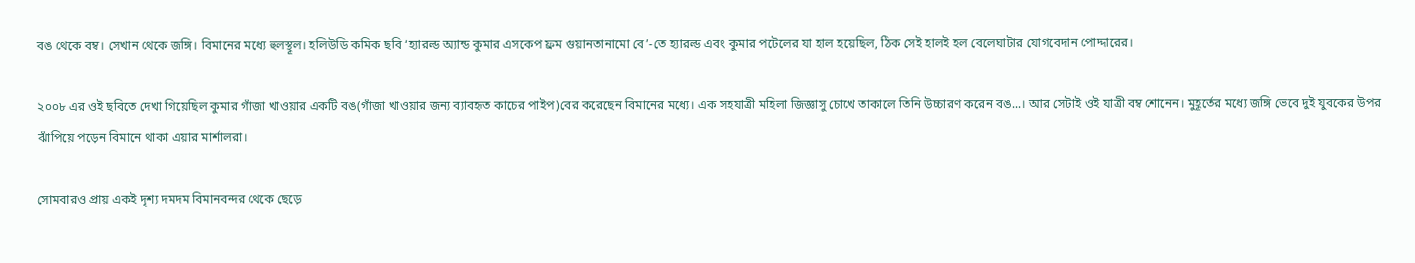বঙ থেকে বম্ব। সেখান থেকে জঙ্গি। বিমানের মধ্যে হুলস্থূল। হলিউডি কমিক ছবি ‘হ্যারল্ড অ্যান্ড কুমার এসকেপ ফ্রম গুয়ানতানামো বে’-তে হ্যারল্ড এবং কুমার পটেলের যা হাল হয়েছিল, ঠিক সেই হালই হল বেলেঘাটার যোগবেদান পোদ্দারের।

২০০৮ এর ওই ছবিতে দেখা গিয়েছিল কুমার গাঁজা খাওয়ার একটি বঙ(গাঁজা খাওয়ার জন্য ব্যাবহৃত কাচের পাইপ)বের করেছেন বিমানের মধ্যে। এক সহযাত্রী মহিলা জিজ্ঞাসু চোখে তাকালে তিনি উচ্চারণ করেন বঙ...। আর সেটাই ওই যাত্রী বম্ব শোনেন। মুহূর্তের মধ্যে জঙ্গি ভেবে দুই যুবকের উপর ঝাঁপিয়ে পড়েন বিমানে থাকা এয়ার মার্শালরা।

সোমবারও প্রায় একই দৃশ্য দমদম বিমানবন্দর থেকে ছেড়ে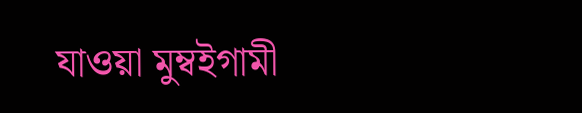যাওয়া মুম্বইগামী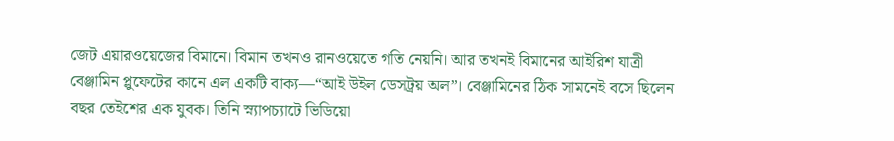জেট এয়ারওয়েজের বিমানে। বিমান তখনও রানওয়েতে গতি নেয়নি। আর তখনই বিমানের আইরিশ যাত্রী বেঞ্জামিন প্লুফেটের কানে এল একটি বাক্য—“আই উইল ডেসট্রয় অল”। বেঞ্জামিনের ঠিক সামনেই বসে ছিলেন বছর তেইশের এক যুবক। তিনি স্ন্যাপচ্যাটে ভিডিয়ো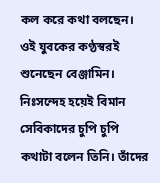কল করে কথা বলছেন। ওই যুবকের কণ্ঠস্বরই শুনেছেন বেঞ্জামিন। নিঃসন্দেহ হয়েই বিমান সেবিকাদের চুপি চুপি কথাটা বলেন তিনি। তাঁদের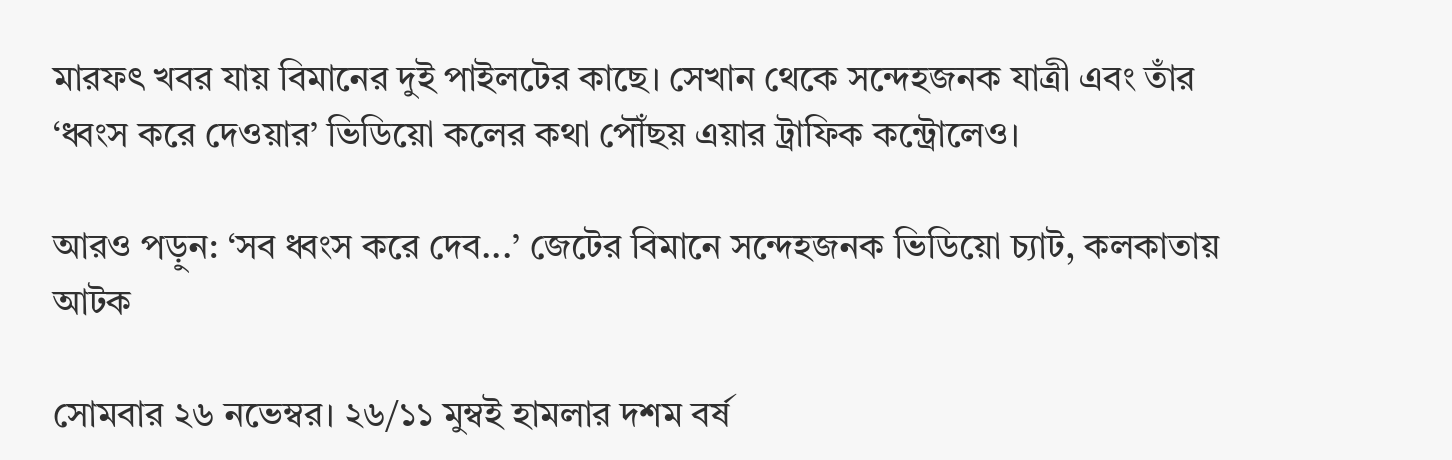মারফৎ খবর যায় বিমানের দুই পাইলটের কাছে। সেখান থেকে সন্দেহজনক যাত্রী এবং তাঁর ‘ধ্বংস করে দেওয়ার’ ভিডিয়ো কলের কথা পৌঁছয় এয়ার ট্রাফিক কন্ট্রোলেও।

আরও পড়ুন: ‘সব ধ্বংস করে দেব...’ জেটের বিমানে সন্দেহজনক ভিডিয়ো চ্যাট, কলকাতায় আটক

সোমবার ২৬ নভেম্বর। ২৬/১১ মুম্বই হামলার দশম বর্ষ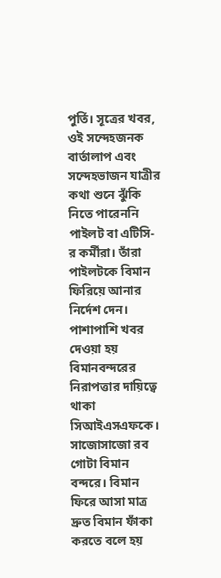পুর্তি। সূত্রের খবর, ওই সন্দেহজনক বার্তালাপ এবং সন্দেহভাজন যাত্রীর কথা শুনে ঝুঁকি নিতে পারেননি পাইলট বা এটিসি-র কর্মীরা। তাঁরা পাইলটকে বিমান ফিরিয়ে আনার নির্দেশ দেন। পাশাপাশি খবর দেওয়া হয় বিমানবন্দরের নিরাপত্তার দায়িত্বে থাকা সিআইএসএফকে। সাজোসাজো রব গোটা বিমান বন্দরে। বিমান ফিরে আসা মাত্র দ্রুত বিমান ফাঁকা করতে বলে হয়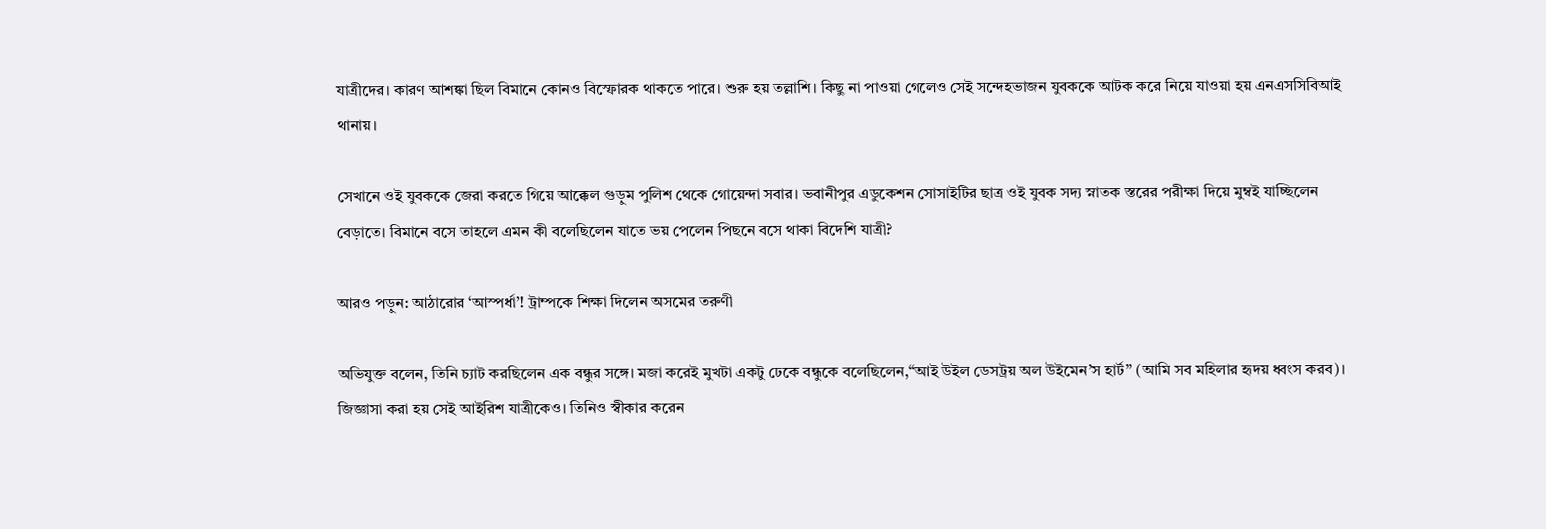যাত্রীদের। কারণ আশঙ্কা ছিল বিমানে কোনও বিস্ফোরক থাকতে পারে। শুরু হয় তল্লাশি। কিছু না পাওয়া গেলেও সেই সন্দেহভাজন যুবককে আটক করে নিয়ে যাওয়া হয় এনএসসিবিআই থানায়।

সেখানে ওই যুবককে জেরা করতে গিয়ে আক্কেল গুড়ুম পুলিশ থেকে গোয়েন্দা সবার। ভবানীপুর এডুকেশন সোসাইটির ছাত্র ওই যুবক সদ্য স্নাতক স্তরের পরীক্ষা দিয়ে মুম্বই যাচ্ছিলেন বেড়াতে। বিমানে বসে তাহলে এমন কী বলেছিলেন যাতে ভয় পেলেন পিছনে বসে থাকা বিদেশি যাত্রী?

আরও পড়ুন: আঠারোর ‘আস্পর্ধা’! ট্রাম্পকে শিক্ষা দিলেন অসমের তরুণী

অভিযুক্ত বলেন, তিনি চ্যাট করছিলেন এক বন্ধুর সঙ্গে। মজা করেই মুখটা একটু ঢেকে বন্ধুকে বলেছিলেন,“আই উইল ডেসট্রয় অল উইমেন’স হার্ট’’ (আমি সব মহিলার হৃদয় ধ্বংস করব)। জিজ্ঞাসা করা হয় সেই আইরিশ যাত্রীকেও। তিনিও স্বীকার করেন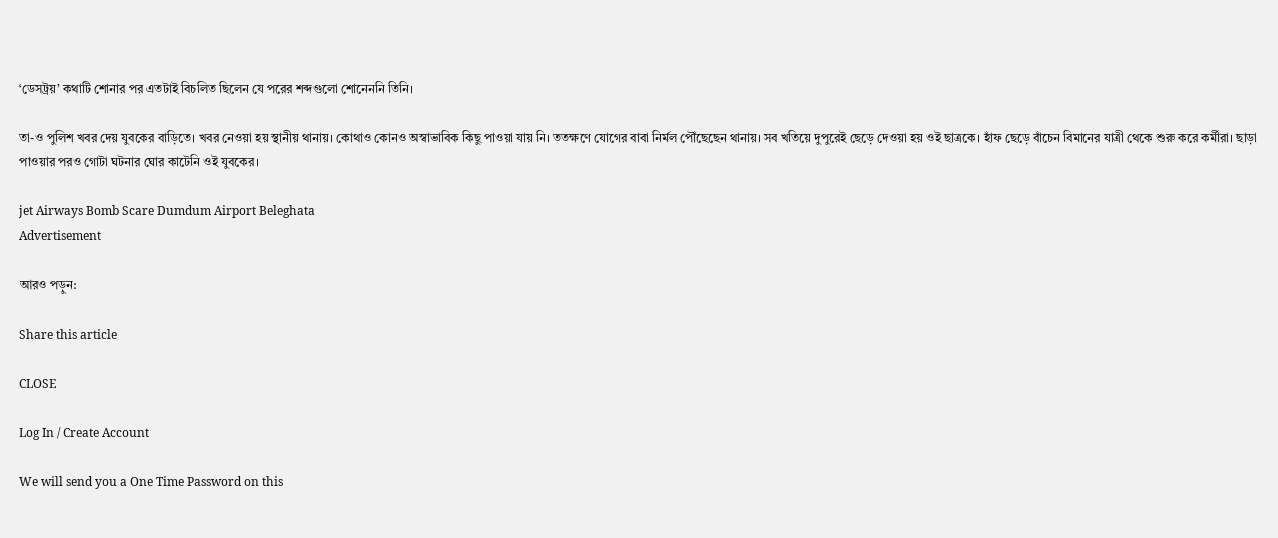‘ডেসট্রয়’ কথাটি শোনার পর এতটাই বিচলিত ছিলেন যে পরের শব্দগুলো শোনেননি তিনি।

তা-ও পুলিশ খবর দেয় যুবকের বাড়িতে। খবর নেওয়া হয় স্থানীয় থানায়। কোথাও কোনও অস্বাভাবিক কিছু পাওয়া যায় নি। ততক্ষণে যোগের বাবা নির্মল পৌঁছেছেন থানায়। সব খতিয়ে দুপুরেই ছেড়ে দেওয়া হয় ওই ছাত্রকে। হাঁফ ছেড়ে বাঁচেন বিমানের যাত্রী থেকে শুরু করে কর্মীরা। ছাড়া পাওয়ার পরও গোটা ঘটনার ঘোর কাটেনি ওই যুবকের।

jet Airways Bomb Scare Dumdum Airport Beleghata
Advertisement

আরও পড়ুন:

Share this article

CLOSE

Log In / Create Account

We will send you a One Time Password on this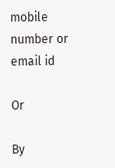mobile number or email id

Or

By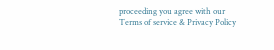proceeding you agree with our Terms of service & Privacy Policy